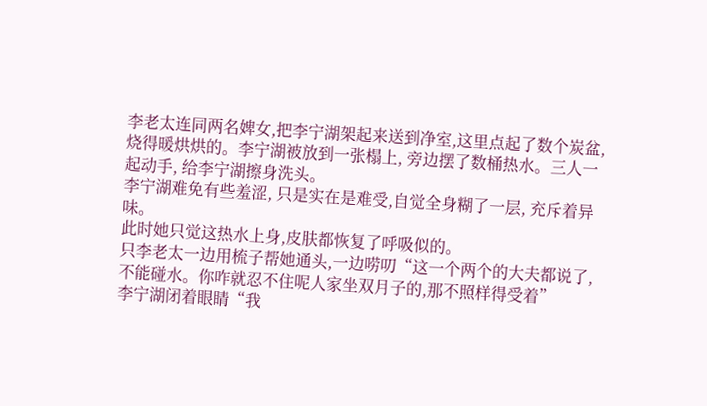李老太连同两名婢女,把李宁湖架起来送到净室,这里点起了数个炭盆, 烧得暖烘烘的。李宁湖被放到一张榻上, 旁边摆了数桶热水。三人一起动手, 给李宁湖擦身洗头。
李宁湖难免有些羞涩, 只是实在是难受,自觉全身糊了一层, 充斥着异味。
此时她只觉这热水上身,皮肤都恢复了呼吸似的。
只李老太一边用梳子帮她通头,一边唠叨“这一个两个的大夫都说了,不能碰水。你咋就忍不住呢人家坐双月子的,那不照样得受着”
李宁湖闭着眼睛“我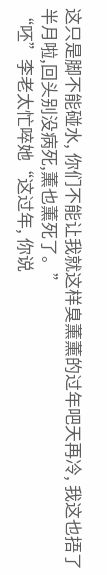这只是脚不能碰水, 你们不能让我就这样臭薰薰的过年吧天再冷, 我这也捂了半月啦,回头别没病死,薰也薰死了。”
“呸”李老太忙啐她“这过年, 你说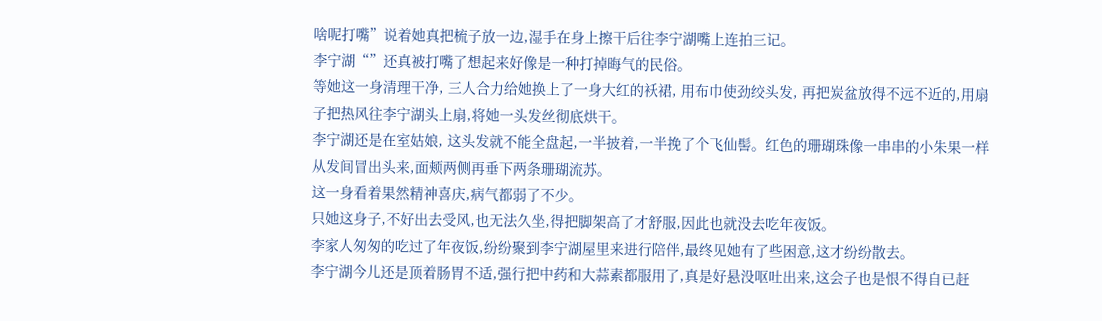啥呢打嘴”说着她真把梳子放一边,湿手在身上擦干后往李宁湖嘴上连拍三记。
李宁湖“”还真被打嘴了想起来好像是一种打掉晦气的民俗。
等她这一身清理干净, 三人合力给她换上了一身大红的袄裙, 用布巾使劲绞头发, 再把炭盆放得不远不近的,用扇子把热风往李宁湖头上扇,将她一头发丝彻底烘干。
李宁湖还是在室姑娘, 这头发就不能全盘起,一半披着,一半挽了个飞仙髻。红色的珊瑚珠像一串串的小朱果一样从发间冒出头来,面颊两侧再垂下两条珊瑚流苏。
这一身看着果然精神喜庆,病气都弱了不少。
只她这身子,不好出去受风,也无法久坐,得把脚架高了才舒服,因此也就没去吃年夜饭。
李家人匆匆的吃过了年夜饭,纷纷聚到李宁湖屋里来进行陪伴,最终见她有了些困意,这才纷纷散去。
李宁湖今儿还是顶着肠胃不适,强行把中药和大蒜素都服用了,真是好悬没呕吐出来,这会子也是恨不得自已赶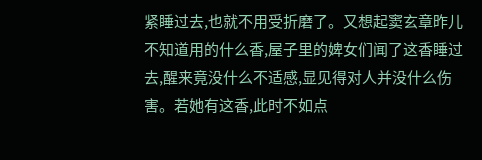紧睡过去,也就不用受折磨了。又想起窦玄章昨儿不知道用的什么香,屋子里的婢女们闻了这香睡过去,醒来竟没什么不适感,显见得对人并没什么伤害。若她有这香,此时不如点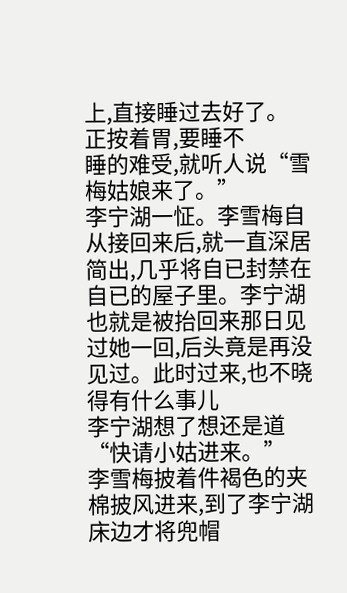上,直接睡过去好了。
正按着胃,要睡不
睡的难受,就听人说“雪梅姑娘来了。”
李宁湖一怔。李雪梅自从接回来后,就一直深居简出,几乎将自已封禁在自已的屋子里。李宁湖也就是被抬回来那日见过她一回,后头竟是再没见过。此时过来,也不晓得有什么事儿
李宁湖想了想还是道“快请小姑进来。”
李雪梅披着件褐色的夹棉披风进来,到了李宁湖床边才将兜帽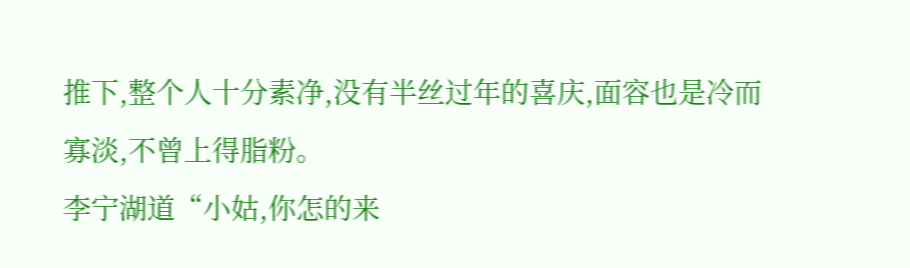推下,整个人十分素净,没有半丝过年的喜庆,面容也是冷而寡淡,不曾上得脂粉。
李宁湖道“小姑,你怎的来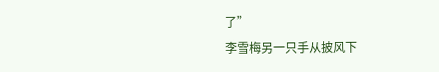了”
李雪梅另一只手从披风下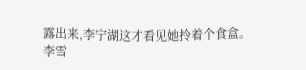露出来,李宁湖这才看见她拎着个食盒。
李雪